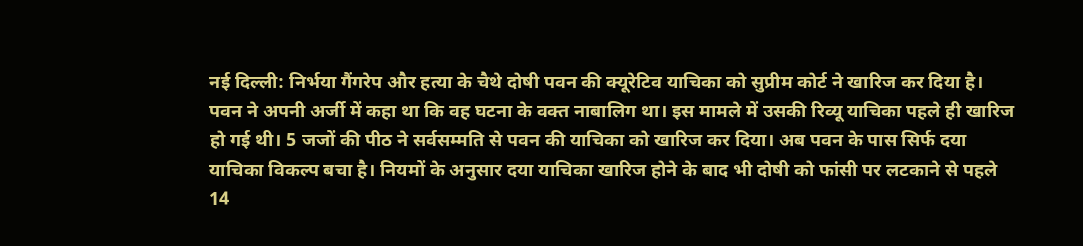नई दिल्ली: निर्भया गैंगरेप और हत्या के चैथे दोषी पवन की क्यूरेटिव याचिका को सुप्रीम कोर्ट ने खारिज कर दिया है। पवन ने अपनी अर्जी में कहा था कि वह घटना के वक्त नाबालिग था। इस मामले में उसकी रिव्यू याचिका पहले ही खारिज हो गई थी। 5 जजों की पीठ ने सर्वसम्मति से पवन की याचिका को खारिज कर दिया। अब पवन के पास सिर्फ दया याचिका विकल्प बचा है। नियमों के अनुसार दया याचिका खारिज होने के बाद भी दोषी को फांसी पर लटकाने से पहले 14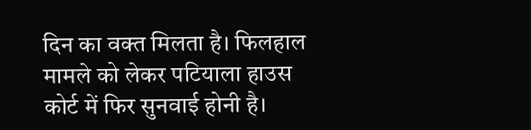दिन का वक्त मिलता है। फिलहाल मामले को लेकर पटियाला हाउस कोर्ट में फिर सुनवाई होनी है।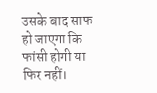उसके बाद साफ हो जाएगा कि फांसी होगी या फिर नहीं।